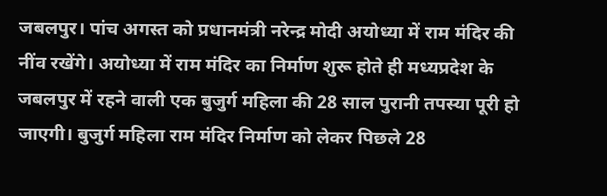जबलपुर। पांच अगस्त को प्रधानमंत्री नरेन्द्र मोदी अयोध्या में राम मंदिर की नींव रखेंगे। अयोध्या में राम मंदिर का निर्माण शुरू होते ही मध्यप्रदेश के जबलपुर में रहने वाली एक बुजुर्ग महिला की 28 साल पुरानी तपस्या पूरी हो जाएगी। बुजुर्ग महिला राम मंदिर निर्माण को लेकर पिछले 28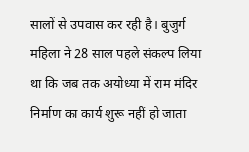सालों से उपवास कर रही है। बुजुर्ग महिला ने 28 साल पहले संकल्प लिया था कि जब तक अयोध्या में राम मंदिर निर्माण का कार्य शुरू नहीं हो जाता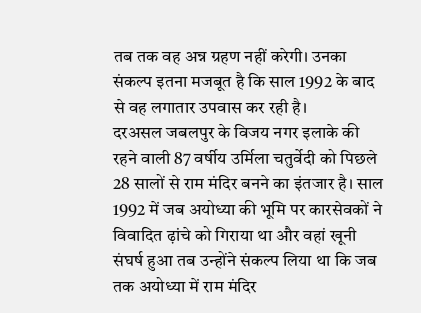तब तक वह अन्न ग्रहण नहीं करेगी। उनका संकल्प इतना मजबूत है कि साल 1992 के बाद से वह लगातार उपवास कर रही है।
दरअसल जबलपुर के विजय नगर इलाके की रहने वाली 87 वर्षीय उर्मिला चतुर्वेदी को पिछले 28 सालों से राम मंदिर बनने का इंतजार है। साल 1992 में जब अयोध्या की भूमि पर कारसेवकों ने विवादित ढ़ांचे को गिराया था और वहां खूनी संघर्ष हुआ तब उन्होंने संकल्प लिया था कि जब तक अयोध्या में राम मंदिर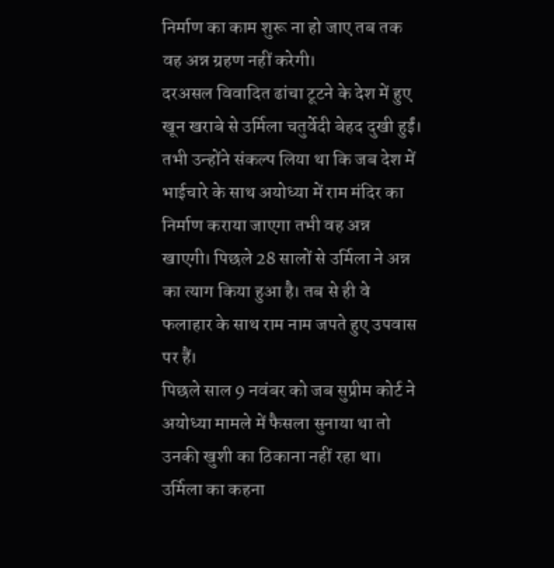निर्माण का काम शुरू ना हो जाए तब तक वह अन्न ग्रहण नहीं करेगी।
दरअसल विवादित ढांचा टूटने के देश में हुए खून खराबे से उर्मिला चतुर्वेदी बेहद दुखी हुईं। तभी उन्होंने संकल्प लिया था कि जब देश में भाईचारे के साथ अयोध्या में राम मंदिर का निर्माण कराया जाएगा तभी वह अन्न खाएगी। पिछले 28 सालों से उर्मिला ने अन्न का त्याग किया हुआ है। तब से ही वे फलाहार के साथ राम नाम जपते हुए उपवास पर हैं।
पिछले साल 9 नवंबर को जब सुप्रीम कोर्ट ने अयोध्या मामले में फैसला सुनाया था तो उनकी खुशी का ठिकाना नहीं रहा था। उर्मिला का कहना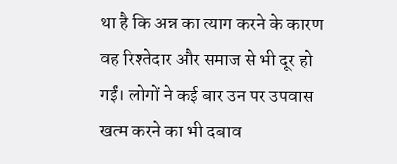था है कि अन्न का त्याग करने के कारण वह रिश्तेदार और समाज से भी दूर हो गईं। लोगों ने कई बार उन पर उपवास खत्म करने का भी दबाव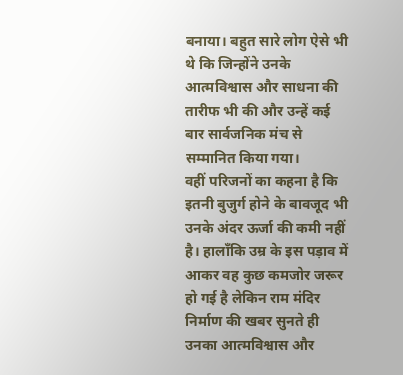बनाया। बहुत सारे लोग ऐसे भी थे कि जिन्होंने उनके आत्मविश्वास और साधना की तारीफ भी की और उन्हें कई बार सार्वजनिक मंच से सम्मानित किया गया।
वहीं परिजनों का कहना है कि इतनी बुजुर्ग होने के बावजूद भी उनके अंदर ऊर्जा की कमी नहीं है। हालाँकि उम्र के इस पड़ाव में आकर वह कुछ कमजोर जरूर हो गई है लेकिन राम मंदिर निर्माण की खबर सुनते ही उनका आत्मविश्वास और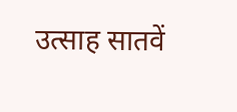उत्साह सातवें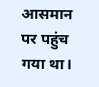आसमान पर पहुंच गया था।